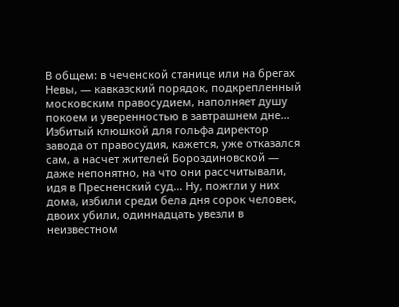В общем: в чеченской станице или на брегах Невы, — кавказский порядок, подкрепленный московским правосудием, наполняет душу покоем и уверенностью в завтрашнем дне… Избитый клюшкой для гольфа директор завода от правосудия, кажется, уже отказался сам, а насчет жителей Бороздиновской — даже непонятно, на что они рассчитывали, идя в Пресненский суд… Ну, пожгли у них дома, избили среди бела дня сорок человек, двоих убили, одиннадцать увезли в неизвестном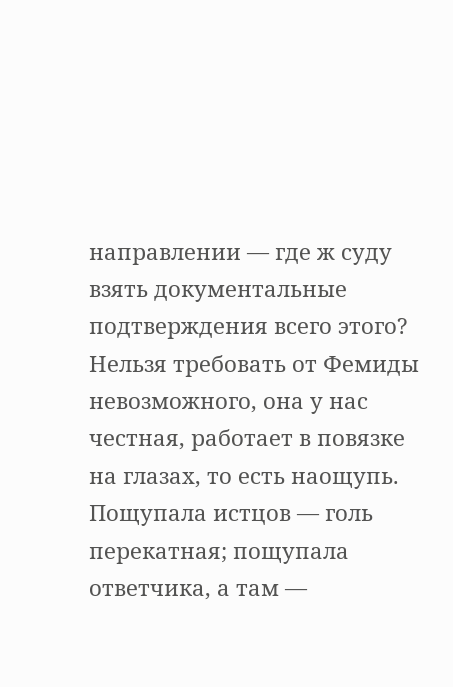направлении — где ж суду взять документальные подтверждения всего этого? Нельзя требовать от Фемиды невозможного, она у нас честная, работает в повязке на глазах, то есть наощупь. Пощупала истцов — голь перекатная; пощупала ответчика, а там —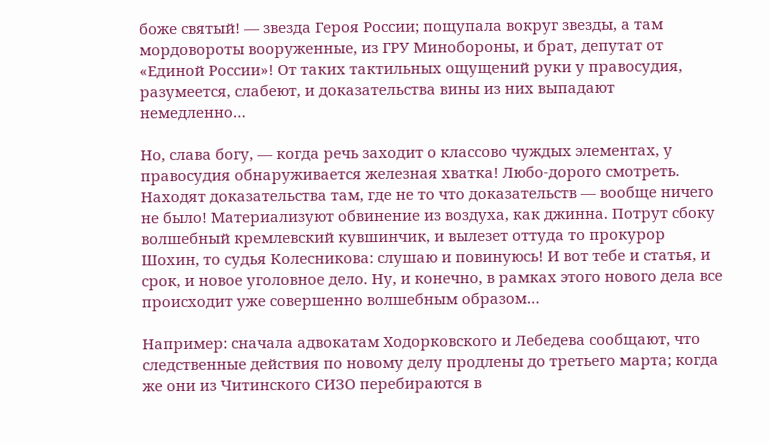боже святый! — звезда Героя России; пощупала вокруг звезды, а там мордовороты вооруженные, из ГРУ Минобороны, и брат, депутат от «Единой России»! От таких тактильных ощущений руки у правосудия, разумеется, слабеют, и доказательства вины из них выпадают немедленно…

Но, слава богу, — когда речь заходит о классово чуждых элементах, у правосудия обнаруживается железная хватка! Любо-дорого смотреть. Находят доказательства там, где не то что доказательств — вообще ничего не было! Материализуют обвинение из воздуха, как джинна. Потрут сбоку волшебный кремлевский кувшинчик, и вылезет оттуда то прокурор Шохин, то судья Колесникова: слушаю и повинуюсь! И вот тебе и статья, и срок, и новое уголовное дело. Ну, и конечно, в рамках этого нового дела все происходит уже совершенно волшебным образом…

Например: сначала адвокатам Ходорковского и Лебедева сообщают, что следственные действия по новому делу продлены до третьего марта; когда же они из Читинского СИЗО перебираются в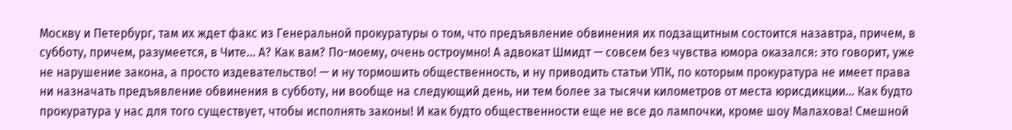Москву и Петербург, там их ждет факс из Генеральной прокуратуры о том, что предъявление обвинения их подзащитным состоится назавтра, причем, в субботу, причем, разумеется, в Чите… А? Как вам? По-моему, очень остроумно! А адвокат Шмидт — совсем без чувства юмора оказался: это говорит, уже не нарушение закона, а просто издевательство! — и ну тормошить общественность, и ну приводить статьи УПК, по которым прокуратура не имеет права ни назначать предъявление обвинения в субботу, ни вообще на следующий день, ни тем более за тысячи километров от места юрисдикции… Как будто прокуратура у нас для того существует, чтобы исполнять законы! И как будто общественности еще не все до лампочки, кроме шоу Малахова! Смешной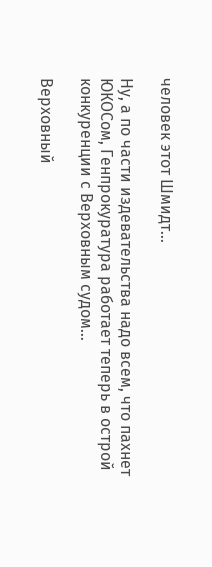человек этот Шмидт…

Ну, а по части издевательства надо всем, что пахнет ЮКОСом, Генпрокуратура работает теперь в острой конкуренции с Верховным судом…

Верховный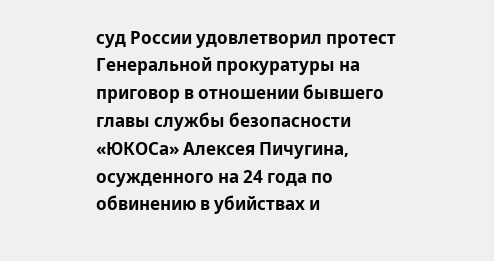суд России удовлетворил протест Генеральной прокуратуры на приговор в отношении бывшего главы службы безопасности «ЮКОСа» Алексея Пичугина, осужденного на 24 года по обвинению в убийствах и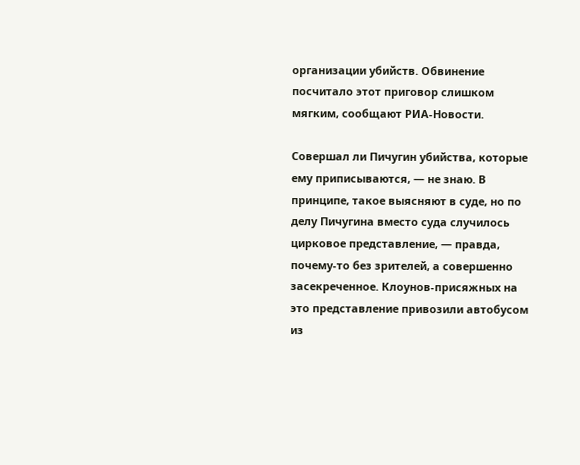организации убийств. Обвинение посчитало этот приговор слишком мягким, сообщают РИА-Новости.

Совершал ли Пичугин убийства, которые ему приписываются, — не знаю. В принципе, такое выясняют в суде, но по делу Пичугина вместо суда случилось цирковое представление, — правда, почему-то без зрителей, а совершенно засекреченное. Клоунов-присяжных на это представление привозили автобусом из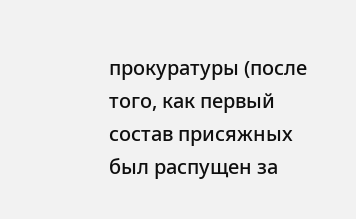прокуратуры (после того, как первый состав присяжных был распущен за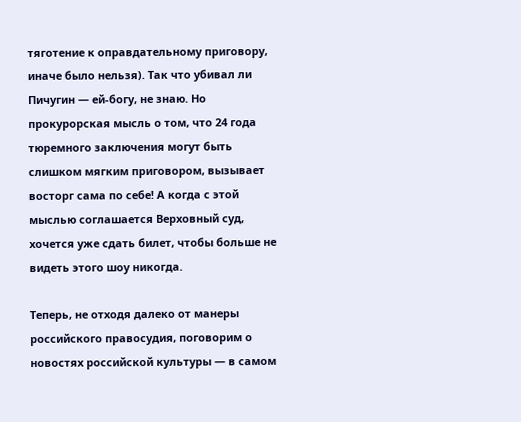тяготение к оправдательному приговору, иначе было нельзя). Так что убивал ли Пичугин — ей-богу, не знаю. Но прокурорская мысль о том, что 24 года тюремного заключения могут быть слишком мягким приговором, вызывает восторг сама по себе! А когда с этой мыслью соглашается Верховный суд, хочется уже сдать билет, чтобы больше не видеть этого шоу никогда.

Теперь, не отходя далеко от манеры российского правосудия, поговорим о новостях российской культуры — в самом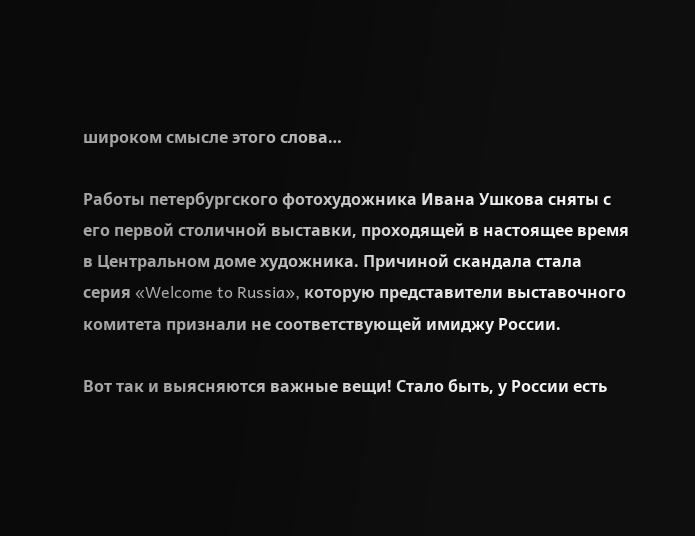широком смысле этого слова…

Работы петербургского фотохудожника Ивана Ушкова сняты с его первой столичной выставки, проходящей в настоящее время в Центральном доме художника. Причиной скандала стала серия «Welcome to Russia», которую представители выставочного комитета признали не соответствующей имиджу России.

Вот так и выясняются важные вещи! Стало быть, у России есть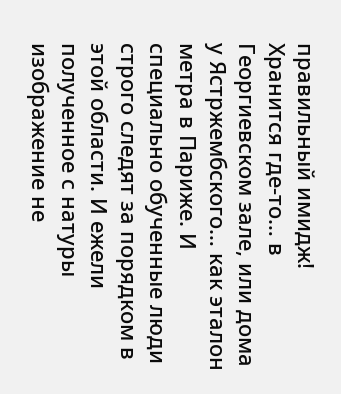правильный имидж! Хранится где-то… в Георгиевском зале, или дома у Ястржембского… как эталон метра в Париже. И специально обученные люди строго следят за порядком в этой области. И ежели полученное с натуры изображение не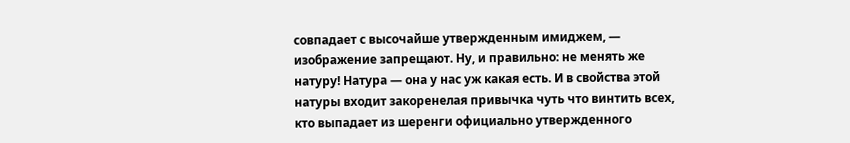совпадает с высочайше утвержденным имиджем, — изображение запрещают. Ну, и правильно: не менять же натуру! Натура — она у нас уж какая есть. И в свойства этой натуры входит закоренелая привычка чуть что винтить всех, кто выпадает из шеренги официально утвержденного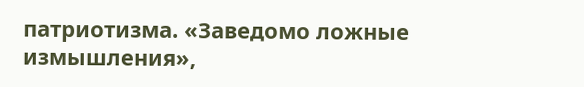патриотизма. «Заведомо ложные измышления»,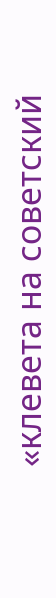«клевета на советский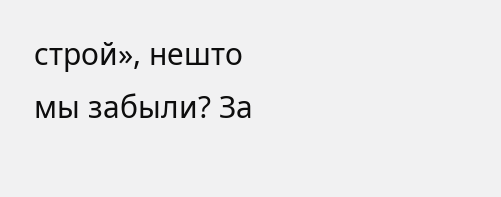строй», нешто мы забыли? За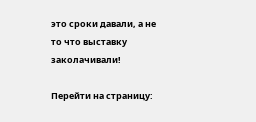это сроки давали, а не то что выставку заколачивали!

Перейти на страницу: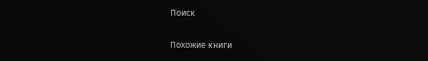Поиск

Похожие книги